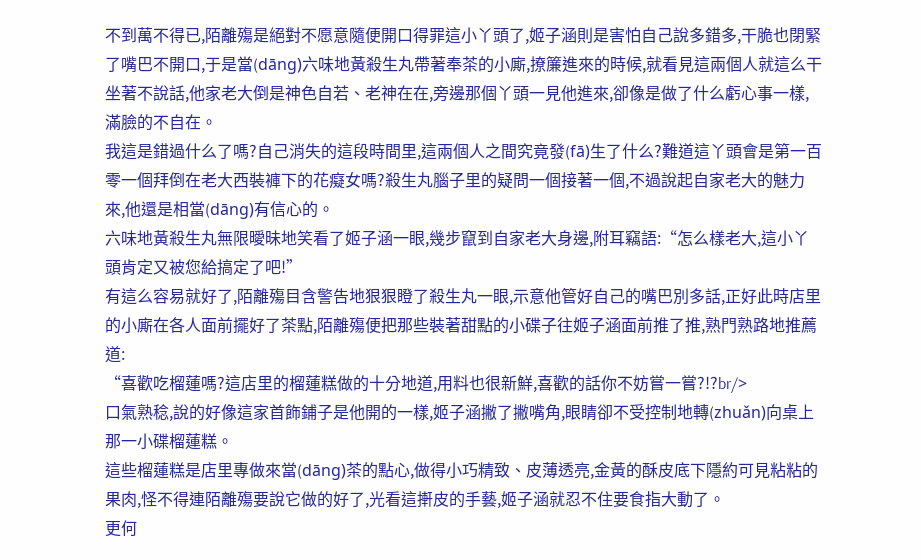不到萬不得已,陌離殤是絕對不愿意隨便開口得罪這小丫頭了,姬子涵則是害怕自己說多錯多,干脆也閉緊了嘴巴不開口,于是當(dāng)六味地黃殺生丸帶著奉茶的小廝,撩簾進來的時候,就看見這兩個人就這么干坐著不說話,他家老大倒是神色自若、老神在在,旁邊那個丫頭一見他進來,卻像是做了什么虧心事一樣,滿臉的不自在。
我這是錯過什么了嗎?自己消失的這段時間里,這兩個人之間究竟發(fā)生了什么?難道這丫頭會是第一百零一個拜倒在老大西裝褲下的花癡女嗎?殺生丸腦子里的疑問一個接著一個,不過說起自家老大的魅力來,他還是相當(dāng)有信心的。
六味地黃殺生丸無限曖昧地笑看了姬子涵一眼,幾步竄到自家老大身邊,附耳竊語:“怎么樣老大,這小丫頭肯定又被您給搞定了吧!”
有這么容易就好了,陌離殤目含警告地狠狠瞪了殺生丸一眼,示意他管好自己的嘴巴別多話,正好此時店里的小廝在各人面前擺好了茶點,陌離殤便把那些裝著甜點的小碟子往姬子涵面前推了推,熟門熟路地推薦道:
“喜歡吃榴蓮嗎?這店里的榴蓮糕做的十分地道,用料也很新鮮,喜歡的話你不妨嘗一嘗?!?br/>
口氣熟稔,說的好像這家首飾鋪子是他開的一樣,姬子涵撇了撇嘴角,眼睛卻不受控制地轉(zhuǎn)向桌上那一小碟榴蓮糕。
這些榴蓮糕是店里專做來當(dāng)茶的點心,做得小巧精致、皮薄透亮,金黃的酥皮底下隱約可見粘粘的果肉,怪不得連陌離殤要說它做的好了,光看這搟皮的手藝,姬子涵就忍不住要食指大動了。
更何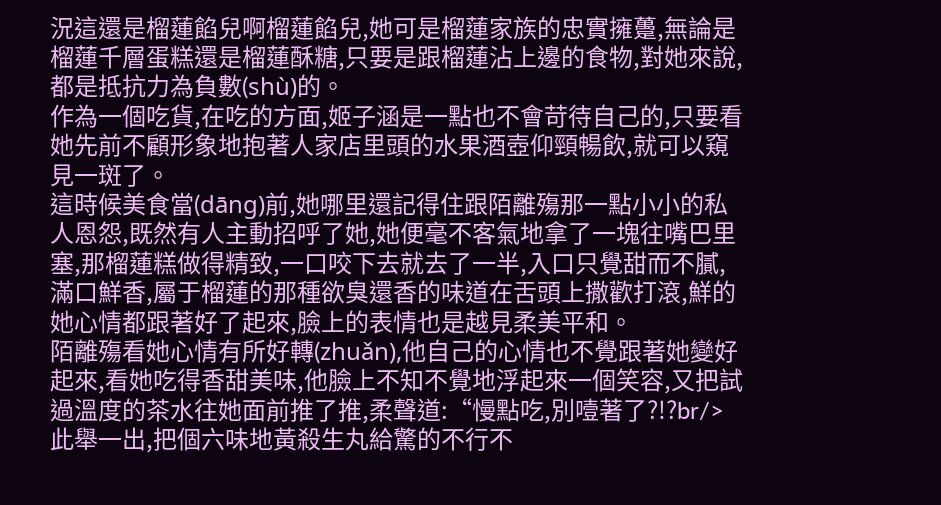況這還是榴蓮餡兒啊榴蓮餡兒,她可是榴蓮家族的忠實擁躉,無論是榴蓮千層蛋糕還是榴蓮酥糖,只要是跟榴蓮沾上邊的食物,對她來說,都是抵抗力為負數(shù)的。
作為一個吃貨,在吃的方面,姬子涵是一點也不會苛待自己的,只要看她先前不顧形象地抱著人家店里頭的水果酒壺仰頸暢飲,就可以窺見一斑了。
這時候美食當(dāng)前,她哪里還記得住跟陌離殤那一點小小的私人恩怨,既然有人主動招呼了她,她便毫不客氣地拿了一塊往嘴巴里塞,那榴蓮糕做得精致,一口咬下去就去了一半,入口只覺甜而不膩,滿口鮮香,屬于榴蓮的那種欲臭還香的味道在舌頭上撒歡打滾,鮮的她心情都跟著好了起來,臉上的表情也是越見柔美平和。
陌離殤看她心情有所好轉(zhuǎn),他自己的心情也不覺跟著她變好起來,看她吃得香甜美味,他臉上不知不覺地浮起來一個笑容,又把試過溫度的茶水往她面前推了推,柔聲道:“慢點吃,別噎著了?!?br/>
此舉一出,把個六味地黃殺生丸給驚的不行不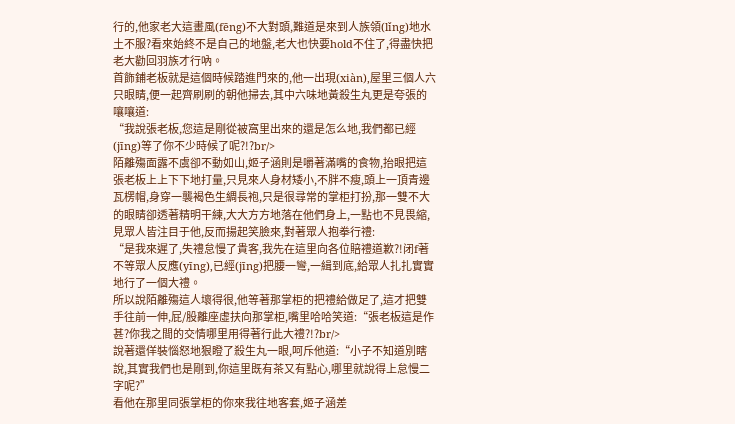行的,他家老大這畫風(fēng)不大對頭,難道是來到人族領(lǐng)地水土不服?看來始終不是自己的地盤,老大也快要hold不住了,得盡快把老大勸回羽族才行吶。
首飾鋪老板就是這個時候踏進門來的,他一出現(xiàn),屋里三個人六只眼睛,便一起齊刷刷的朝他掃去,其中六味地黃殺生丸更是夸張的嚷嚷道:
“我說張老板,您這是剛從被窩里出來的還是怎么地,我們都已經(jīng)等了你不少時候了呢?!?br/>
陌離殤面露不虞卻不動如山,姬子涵則是嚼著滿嘴的食物,抬眼把這張老板上上下下地打量,只見來人身材矮小,不胖不瘦,頭上一頂青邊瓦楞帽,身穿一襲褐色生綢長袍,只是很尋常的掌柜打扮,那一雙不大的眼睛卻透著精明干練,大大方方地落在他們身上,一點也不見畏縮,見眾人皆注目于他,反而揚起笑臉來,對著眾人抱拳行禮:
“是我來遲了,失禮怠慢了貴客,我先在這里向各位賠禮道歉?!闭f著不等眾人反應(yīng),已經(jīng)把腰一彎,一緝到底,給眾人扎扎實實地行了一個大禮。
所以說陌離殤這人壞得很,他等著那掌柜的把禮給做足了,這才把雙手往前一伸,屁/股離座虛扶向那掌柜,嘴里哈哈笑道:“張老板這是作甚?你我之間的交情哪里用得著行此大禮?!?br/>
說著還佯裝惱怒地狠瞪了殺生丸一眼,呵斥他道:“小子不知道別瞎說,其實我們也是剛到,你這里既有茶又有點心,哪里就說得上怠慢二字呢?”
看他在那里同張掌柜的你來我往地客套,姬子涵差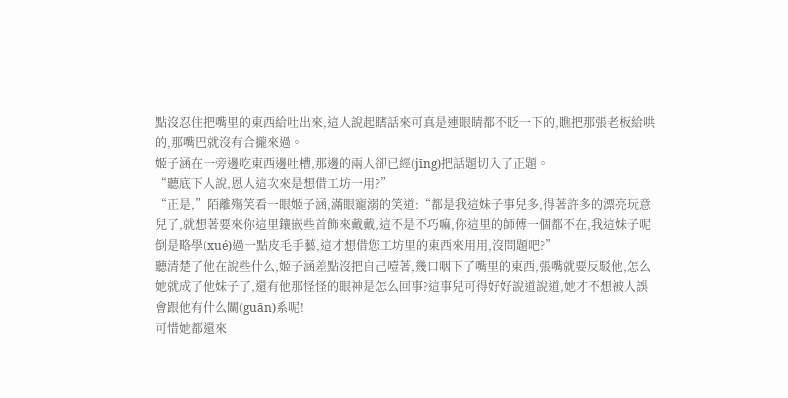點沒忍住把嘴里的東西給吐出來,這人說起瞎話來可真是連眼睛都不眨一下的,瞧把那張老板給哄的,那嘴巴就沒有合攏來過。
姬子涵在一旁邊吃東西邊吐槽,那邊的兩人卻已經(jīng)把話題切入了正題。
“聽底下人說,恩人這次來是想借工坊一用?”
“正是,”陌離殤笑看一眼姬子涵,滿眼寵溺的笑道:“都是我這妹子事兒多,得著許多的漂亮玩意兒了,就想著要來你這里鑲嵌些首飾來戴戴,這不是不巧嘛,你這里的師傅一個都不在,我這妹子呢倒是略學(xué)過一點皮毛手藝,這才想借您工坊里的東西來用用,沒問題吧?”
聽清楚了他在說些什么,姬子涵差點沒把自己噎著,幾口咽下了嘴里的東西,張嘴就要反駁他,怎么她就成了他妹子了,還有他那怪怪的眼神是怎么回事?這事兒可得好好說道說道,她才不想被人誤會跟他有什么關(guān)系呢!
可惜她都還來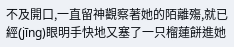不及開口,一直留神觀察著她的陌離殤,就已經(jīng)眼明手快地又塞了一只榴蓮餅進她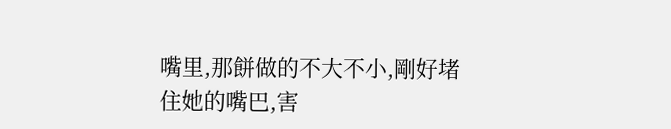嘴里,那餅做的不大不小,剛好堵住她的嘴巴,害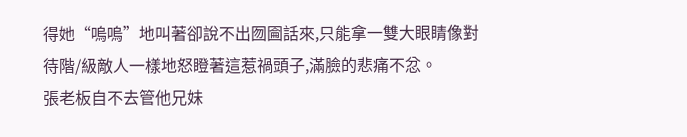得她“嗚嗚”地叫著卻說不出囫圇話來,只能拿一雙大眼睛像對待階/級敵人一樣地怒瞪著這惹禍頭子,滿臉的悲痛不忿。
張老板自不去管他兄妹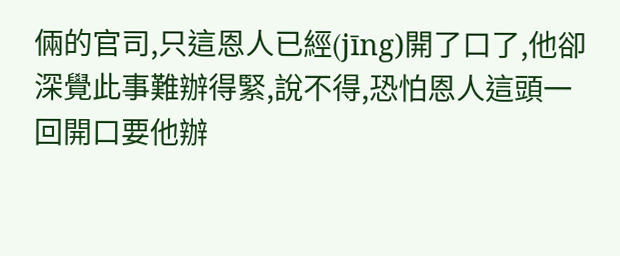倆的官司,只這恩人已經(jīng)開了口了,他卻深覺此事難辦得緊,說不得,恐怕恩人這頭一回開口要他辦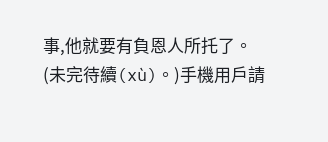事,他就要有負恩人所托了。(未完待續(xù)。)手機用戶請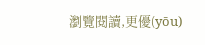瀏覽閱讀,更優(yōu)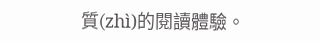質(zhì)的閱讀體驗。